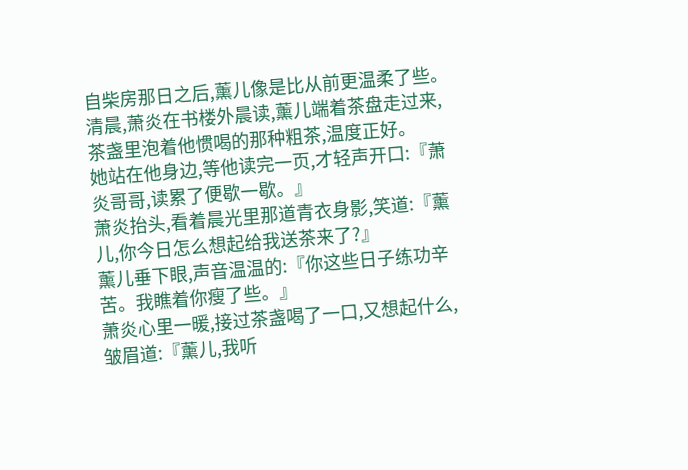自柴房那日之后,薰儿像是比从前更温柔了些。
清晨,萧炎在书楼外晨读,薰儿端着茶盘走过来,茶盏里泡着他惯喝的那种粗茶,温度正好。
她站在他身边,等他读完一页,才轻声开口:『萧炎哥哥,读累了便歇一歇。』
萧炎抬头,看着晨光里那道青衣身影,笑道:『薰儿,你今日怎么想起给我送茶来了?』
薰儿垂下眼,声音温温的:『你这些日子练功辛苦。我瞧着你瘦了些。』
萧炎心里一暖,接过茶盏喝了一口,又想起什么,皱眉道:『薰儿,我听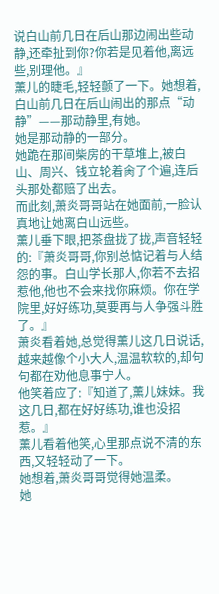说白山前几日在后山那边闹出些动静,还牵扯到你?你若是见着他,离远些,别理他。』
薰儿的睫毛,轻轻颤了一下。她想着,白山前几日在后山闹出的那点“动静”——那动静里,有她。
她是那动静的一部分。
她跪在那间柴房的干草堆上,被白山、周兴、钱立轮着肏了个遍,连后头那处都赔了出去。
而此刻,萧炎哥哥站在她面前,一脸认真地让她离白山远些。
薰儿垂下眼,把茶盘拢了拢,声音轻轻的:『萧炎哥哥,你别总惦记着与人结怨的事。白山学长那人,你若不去招惹他,他也不会来找你麻烦。你在学院里,好好练功,莫要再与人争强斗胜了。』
萧炎看着她,总觉得薰儿这几日说话,越来越像个小大人,温温软软的,却句句都在劝他息事宁人。
他笑着应了:『知道了,薰儿妹妹。我这几日,都在好好练功,谁也没招惹。』
薰儿看着他笑,心里那点说不清的东西,又轻轻动了一下。
她想着,萧炎哥哥觉得她温柔。
她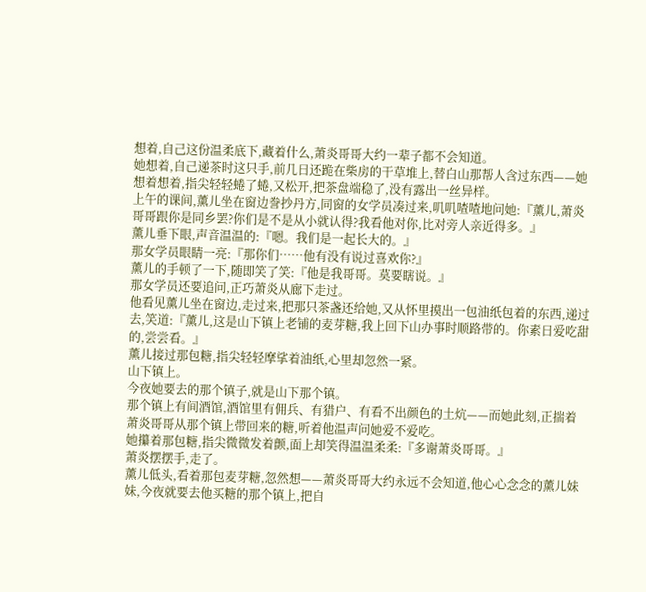想着,自己这份温柔底下,藏着什么,萧炎哥哥大约一辈子都不会知道。
她想着,自己递茶时这只手,前几日还跪在柴房的干草堆上,替白山那帮人含过东西——她想着想着,指尖轻轻蜷了蜷,又松开,把茶盘端稳了,没有露出一丝异样。
上午的课间,薰儿坐在窗边誊抄丹方,同窗的女学员凑过来,叽叽喳喳地问她:『薰儿,萧炎哥哥跟你是同乡罢?你们是不是从小就认得?我看他对你,比对旁人亲近得多。』
薰儿垂下眼,声音温温的:『嗯。我们是一起长大的。』
那女学员眼睛一亮:『那你们……他有没有说过喜欢你?』
薰儿的手顿了一下,随即笑了笑:『他是我哥哥。莫要瞎说。』
那女学员还要追问,正巧萧炎从廊下走过。
他看见薰儿坐在窗边,走过来,把那只茶盏还给她,又从怀里摸出一包油纸包着的东西,递过去,笑道:『薰儿,这是山下镇上老铺的麦芽糖,我上回下山办事时顺路带的。你素日爱吃甜的,尝尝看。』
薰儿接过那包糖,指尖轻轻摩挲着油纸,心里却忽然一紧。
山下镇上。
今夜她要去的那个镇子,就是山下那个镇。
那个镇上有间酒馆,酒馆里有佣兵、有猎户、有看不出颜色的土炕——而她此刻,正揣着萧炎哥哥从那个镇上带回来的糖,听着他温声问她爱不爱吃。
她攥着那包糖,指尖微微发着颤,面上却笑得温温柔柔:『多谢萧炎哥哥。』
萧炎摆摆手,走了。
薰儿低头,看着那包麦芽糖,忽然想——萧炎哥哥大约永远不会知道,他心心念念的薰儿妹妹,今夜就要去他买糖的那个镇上,把自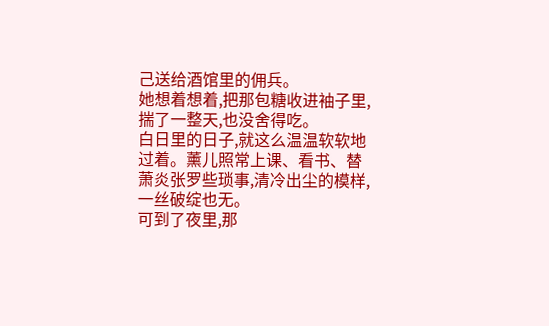己送给酒馆里的佣兵。
她想着想着,把那包糖收进袖子里,揣了一整天,也没舍得吃。
白日里的日子,就这么温温软软地过着。薰儿照常上课、看书、替萧炎张罗些琐事,清冷出尘的模样,一丝破绽也无。
可到了夜里,那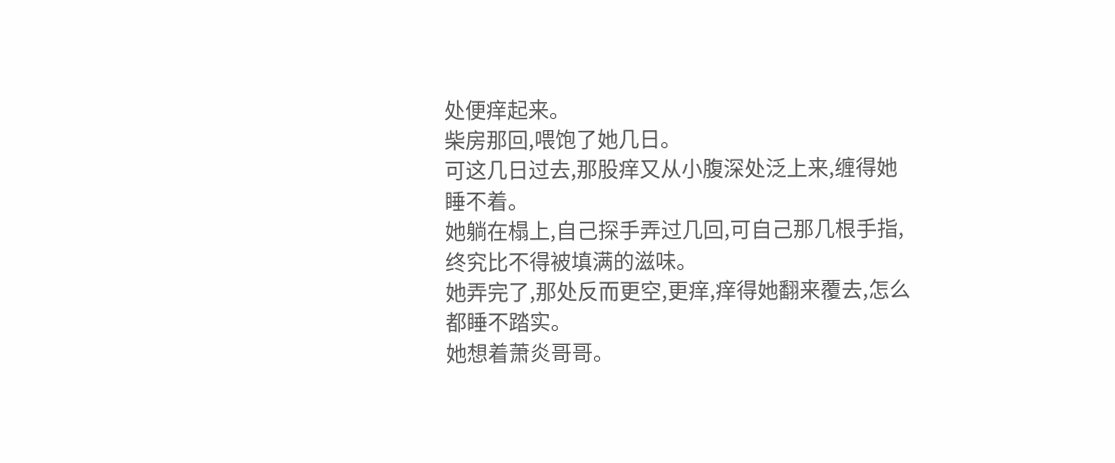处便痒起来。
柴房那回,喂饱了她几日。
可这几日过去,那股痒又从小腹深处泛上来,缠得她睡不着。
她躺在榻上,自己探手弄过几回,可自己那几根手指,终究比不得被填满的滋味。
她弄完了,那处反而更空,更痒,痒得她翻来覆去,怎么都睡不踏实。
她想着萧炎哥哥。